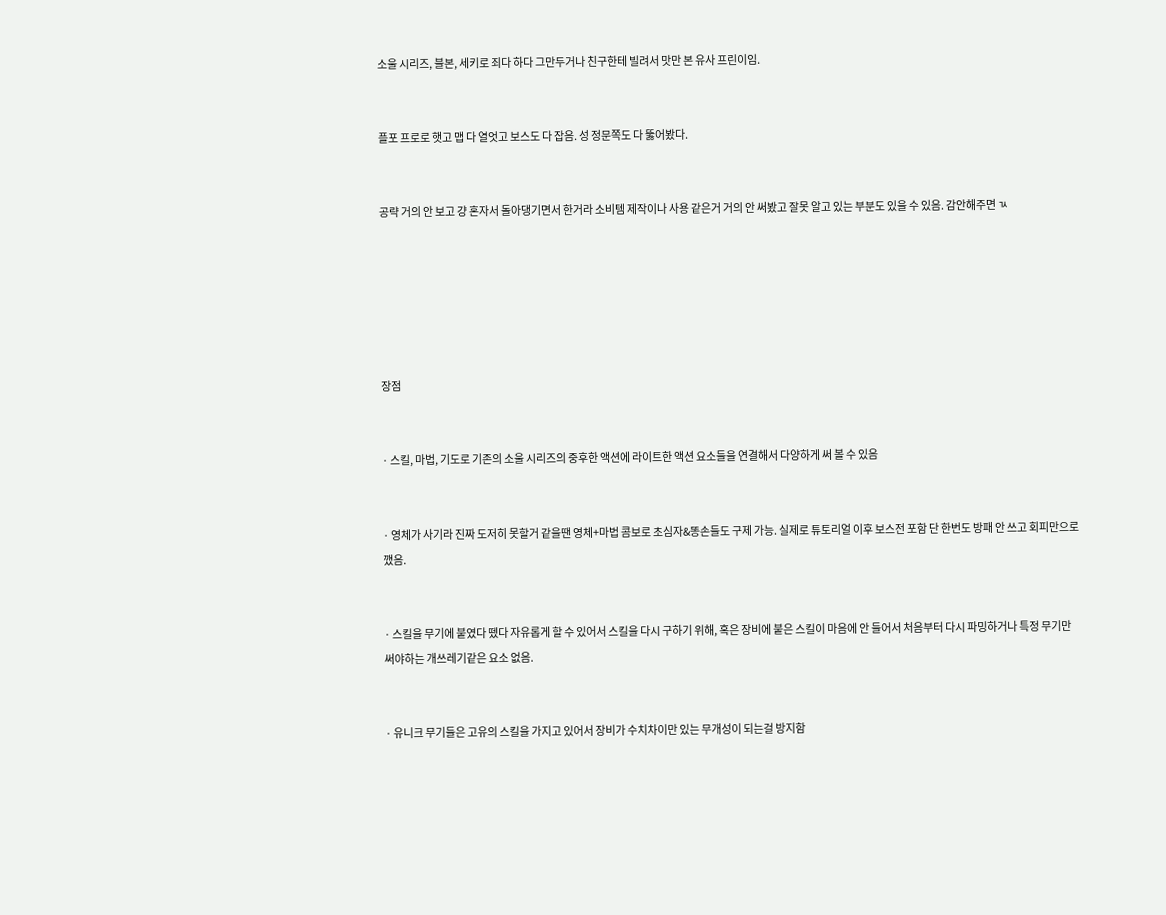소울 시리즈, 블본, 세키로 죄다 하다 그만두거나 친구한테 빌려서 맛만 본 유사 프린이임.


플포 프로로 햇고 맵 다 열엇고 보스도 다 잡음. 성 정문쪽도 다 뚫어봤다.


공략 거의 안 보고 걍 혼자서 돌아댕기면서 한거라 소비템 제작이나 사용 같은거 거의 안 써봤고 잘못 알고 있는 부분도 있을 수 있음. 감안해주면 ㄳ






장점


· 스킬, 마법, 기도로 기존의 소울 시리즈의 중후한 액션에 라이트한 액션 요소들을 연결해서 다양하게 써 볼 수 있음


· 영체가 사기라 진짜 도저히 못할거 같을땐 영체+마법 콤보로 초심자&똥손들도 구제 가능. 실제로 튜토리얼 이후 보스전 포함 단 한번도 방패 안 쓰고 회피만으로 깼음.


· 스킬을 무기에 붙였다 뗐다 자유롭게 할 수 있어서 스킬을 다시 구하기 위해, 혹은 장비에 붙은 스킬이 마음에 안 들어서 처음부터 다시 파밍하거나 특정 무기만 써야하는 개쓰레기같은 요소 없음.


· 유니크 무기들은 고유의 스킬을 가지고 있어서 장비가 수치차이만 있는 무개성이 되는걸 방지함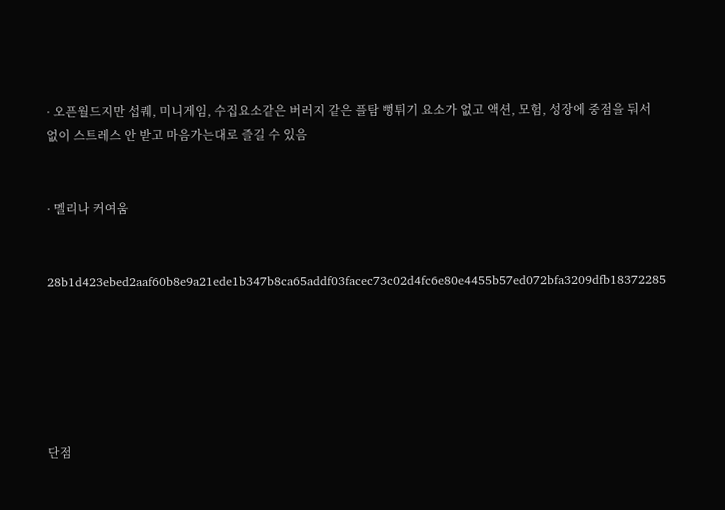· 오픈월드지만 섭퀘, 미니게임, 수집요소같은 버러지 같은 플탐 뻥튀기 요소가 없고 액션, 모험, 성장에 중점을 둬서 없이 스트레스 안 받고 마음가는대로 즐길 수 있음


· 멜리나 커여움


28b1d423ebed2aaf60b8e9a21ede1b347b8ca65addf03facec73c02d4fc6e80e4455b57ed072bfa3209dfb18372285






단점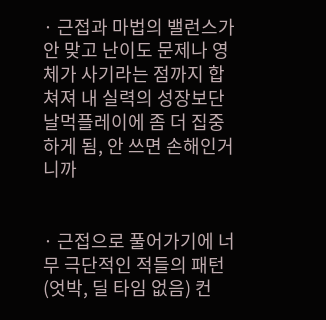· 근접과 마법의 밸런스가 안 맞고 난이도 문제나 영체가 사기라는 점까지 합쳐져 내 실력의 성장보단 날먹플레이에 좀 더 집중하게 됨, 안 쓰면 손해인거니까


· 근접으로 풀어가기에 너무 극단적인 적들의 패턴(엇박, 딜 타임 없음) 컨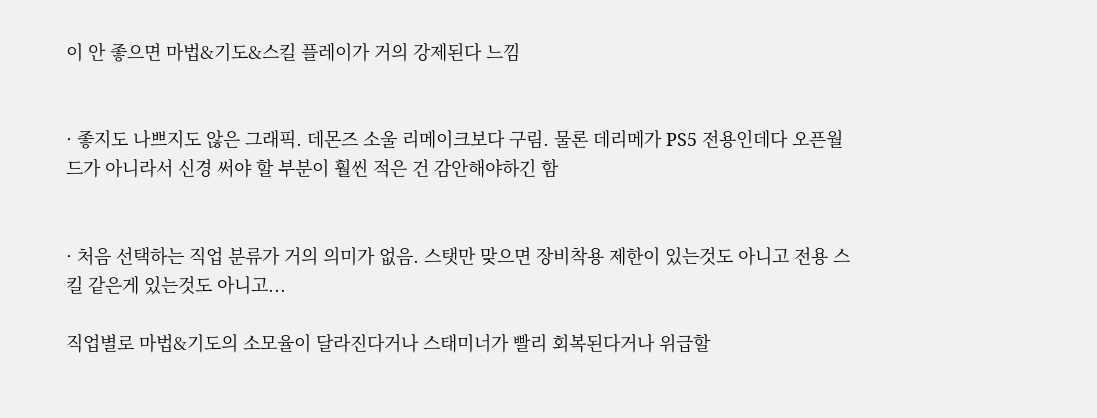이 안 좋으면 마법&기도&스킬 플레이가 거의 강제된다 느낌


· 좋지도 나쁘지도 않은 그래픽. 데몬즈 소울 리메이크보다 구림. 물론 데리메가 PS5 전용인데다 오픈월드가 아니라서 신경 써야 할 부분이 훨씬 적은 건 감안해야하긴 함


· 처음 선택하는 직업 분류가 거의 의미가 없음. 스탯만 맞으면 장비착용 제한이 있는것도 아니고 전용 스킬 같은게 있는것도 아니고...

직업별로 마법&기도의 소모율이 달라진다거나 스태미너가 빨리 회복된다거나 위급할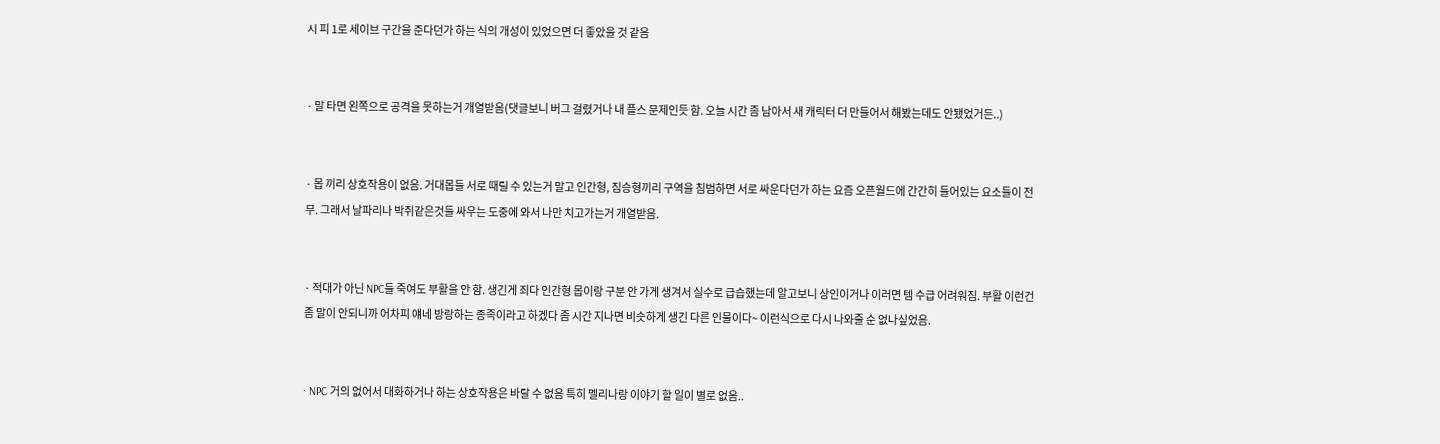시 피 1로 세이브 구간을 준다던가 하는 식의 개성이 있었으면 더 좋았을 것 같음


· 말 타면 왼쪽으로 공격을 못하는거 개열받음(댓글보니 버그 걸렸거나 내 플스 문제인듯 함. 오늘 시간 좀 남아서 새 캐릭터 더 만들어서 해봤는데도 안됐었거든..)


· 몹 끼리 상호작용이 없음. 거대몹들 서로 때릴 수 있는거 말고 인간형, 짐승형끼리 구역을 침범하면 서로 싸운다던가 하는 요즘 오픈월드에 간간히 들어있는 요소들이 전무. 그래서 날파리나 박쥐같은것들 싸우는 도중에 와서 나만 치고가는거 개열받음.


· 적대가 아닌 NPC들 죽여도 부활을 안 함. 생긴게 죄다 인간형 몹이랑 구분 안 가게 생겨서 실수로 급습했는데 알고보니 상인이거나 이러면 템 수급 어려워짐. 부활 이런건 좀 말이 안되니까 어차피 얘네 방랑하는 종족이라고 하겠다 좀 시간 지나면 비슷하게 생긴 다른 인물이다~ 이런식으로 다시 나와줄 순 없나싶었음.


· NPC 거의 없어서 대화하거나 하는 상호작용은 바랄 수 없음 특히 멜리나랑 이야기 할 일이 별로 없음..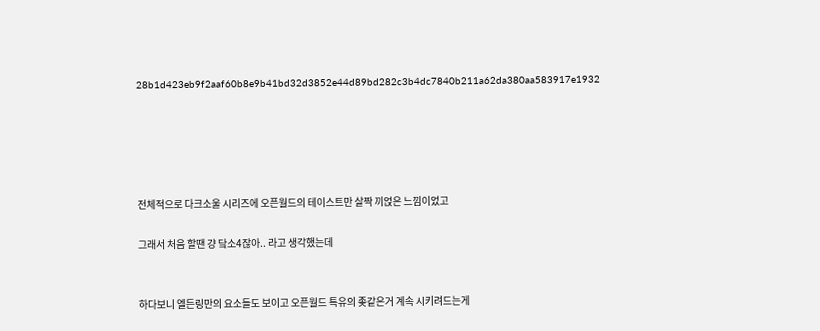28b1d423eb9f2aaf60b8e9b41bd32d3852e44d89bd282c3b4dc7840b211a62da380aa583917e1932





전체적으로 다크소울 시리즈에 오픈월드의 테이스트만 살짝 끼얹은 느낌이었고

그래서 처음 할땐 걍 닼소4잖아.. 라고 생각했는데


하다보니 엘든링만의 요소들도 보이고 오픈월드 특유의 좆같은거 계속 시키려드는게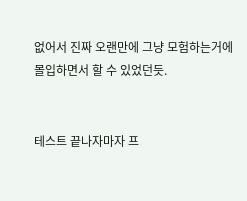없어서 진짜 오랜만에 그냥 모험하는거에 몰입하면서 할 수 있었던듯.


테스트 끝나자마자 프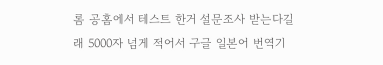롬 공홈에서 테스트 한거 설문조사 받는다길래 5000자 넘게 적어서 구글 일본어 번역기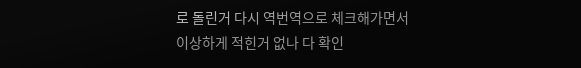로 돌린거 다시 역번역으로 체크해가면서 이상하게 적힌거 없나 다 확인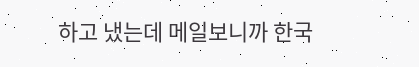하고 냈는데 메일보니까 한국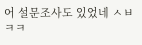어 설문조사도 있었네 ㅅㅂㅋㅋ